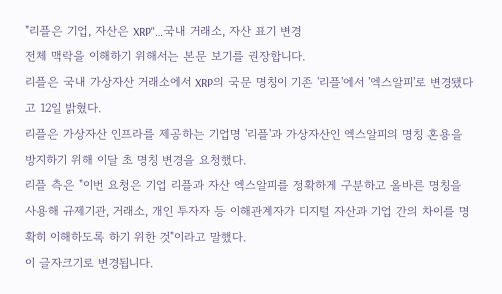"리플은 기업, 자산은 XRP"…국내 거래소, 자산 표기 변경
전체 맥락을 이해하기 위해서는 본문 보기를 권장합니다.
리플은 국내 가상자산 거래소에서 XRP의 국문 명칭이 기존 '리플'에서 '엑스알피'로 변경됐다고 12일 밝혔다.
리플은 가상자산 인프라를 제공하는 기업명 '리플'과 가상자산인 엑스알피의 명칭 혼용을 방지하기 위해 이달 초 명칭 변경을 요청했다.
리플 측은 "이번 요청은 기업 리플과 자산 엑스알피를 정확하게 구분하고 올바른 명칭을 사용해 규제기관, 거래소, 개인 투자자 등 이해관계자가 디지털 자산과 기업 간의 차이를 명확히 이해하도록 하기 위한 것"이라고 말했다.
이 글자크기로 변경됩니다.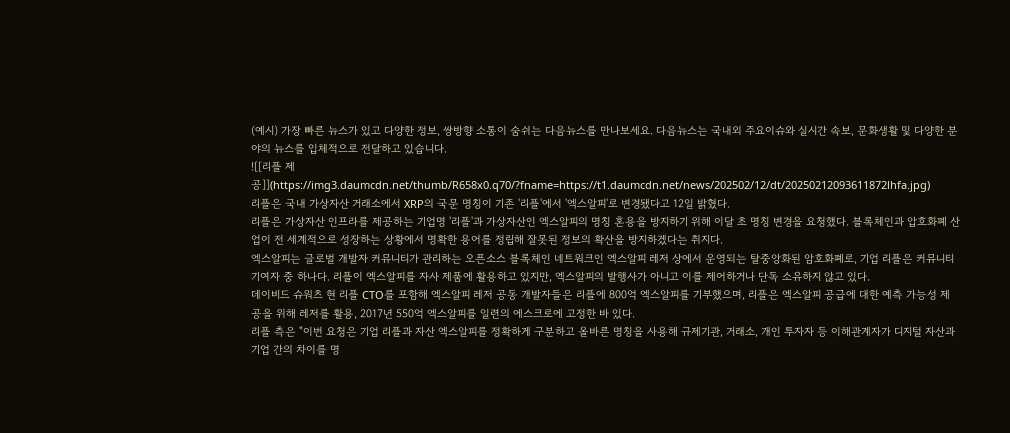(예시) 가장 빠른 뉴스가 있고 다양한 정보, 쌍방향 소통이 숨쉬는 다음뉴스를 만나보세요. 다음뉴스는 국내외 주요이슈와 실시간 속보, 문화생활 및 다양한 분야의 뉴스를 입체적으로 전달하고 있습니다.
![[리플 제공]](https://img3.daumcdn.net/thumb/R658x0.q70/?fname=https://t1.daumcdn.net/news/202502/12/dt/20250212093611872lhfa.jpg)
리플은 국내 가상자산 거래소에서 XRP의 국문 명칭이 기존 '리플'에서 '엑스알피'로 변경됐다고 12일 밝혔다.
리플은 가상자산 인프라를 제공하는 기업명 '리플'과 가상자산인 엑스알피의 명칭 혼용을 방지하기 위해 이달 초 명칭 변경을 요청했다. 블록체인과 압호화폐 산업이 전 세계적으로 성장하는 상황에서 명확한 용어를 정립해 잘못된 정보의 확산을 방지하겠다는 취지다.
엑스알피는 글로벌 개발자 커뮤니티가 관리하는 오픈소스 블록체인 네트워크인 엑스알피 레저 상에서 운영되는 탈중앙화된 암호화폐로, 기업 리플은 커뮤니티 기여자 중 하나다. 리플이 엑스알피를 자사 제품에 활용하고 있지만, 엑스알피의 발행사가 아니고 이를 제어하거나 단독 소유하지 않고 있다.
데이비드 슈워츠 현 리플 CTO를 포함해 엑스알피 레저 공동 개발자들은 리플에 800억 엑스알피를 기부했으며, 리플은 엑스알피 공급에 대한 예측 가능성 제공을 위해 레저를 활용, 2017년 550억 엑스알피를 일련의 에스크로에 고정한 바 있다.
리플 측은 "이번 요청은 기업 리플과 자산 엑스알피를 정확하게 구분하고 올바른 명칭을 사용해 규제기관, 거래소, 개인 투자자 등 이해관계자가 디지털 자산과 기업 간의 차이를 명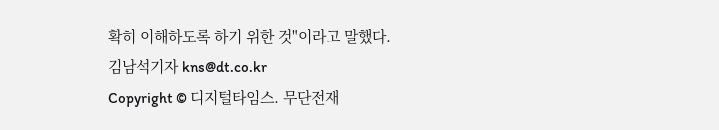확히 이해하도록 하기 위한 것"이라고 말했다.
김남석기자 kns@dt.co.kr
Copyright © 디지털타임스. 무단전재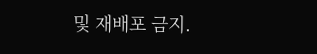및 재배포 금지.